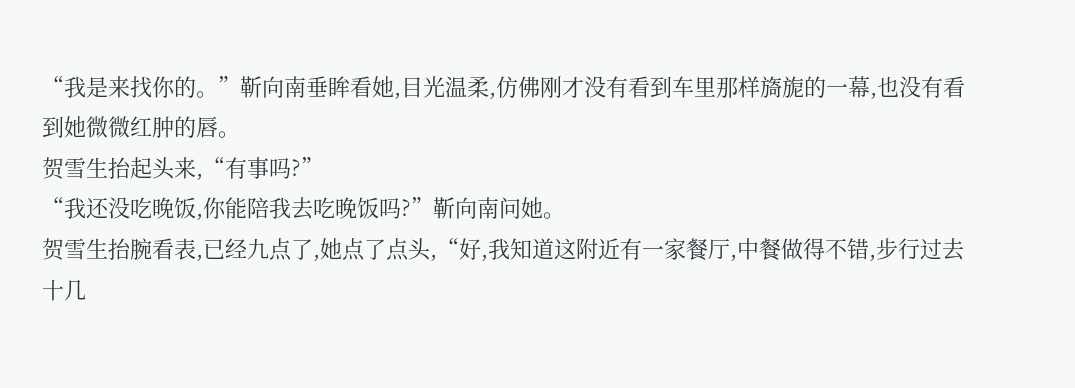“我是来找你的。”靳向南垂眸看她,目光温柔,仿佛刚才没有看到车里那样旖旎的一幕,也没有看到她微微红肿的唇。
贺雪生抬起头来,“有事吗?”
“我还没吃晚饭,你能陪我去吃晚饭吗?”靳向南问她。
贺雪生抬腕看表,已经九点了,她点了点头,“好,我知道这附近有一家餐厅,中餐做得不错,步行过去十几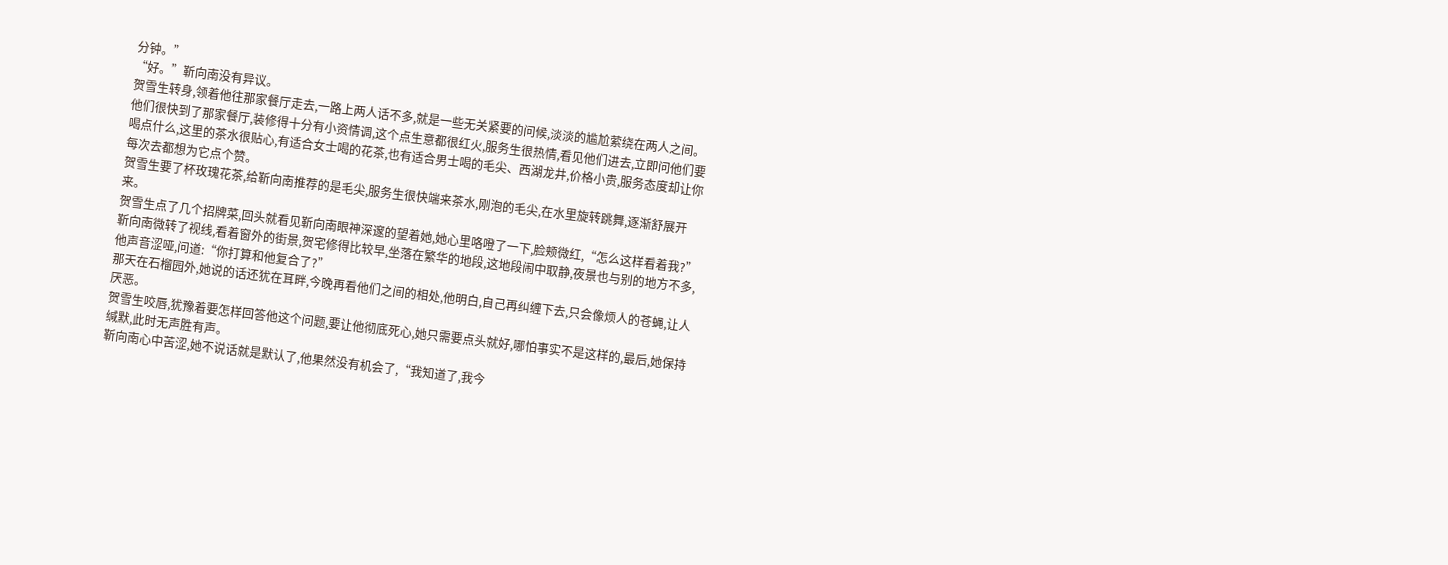分钟。”
“好。”靳向南没有异议。
贺雪生转身,领着他往那家餐厅走去,一路上两人话不多,就是一些无关紧要的问候,淡淡的尴尬萦绕在两人之间。
他们很快到了那家餐厅,装修得十分有小资情调,这个点生意都很红火,服务生很热情,看见他们进去,立即问他们要喝点什么,这里的茶水很贴心,有适合女士喝的花茶,也有适合男士喝的毛尖、西湖龙井,价格小贵,服务态度却让你每次去都想为它点个赞。
贺雪生要了杯玫瑰花茶,给靳向南推荐的是毛尖,服务生很快端来茶水,刚泡的毛尖,在水里旋转跳舞,逐渐舒展开来。
贺雪生点了几个招牌菜,回头就看见靳向南眼神深邃的望着她,她心里咯噔了一下,脸颊微红,“怎么这样看着我?”
靳向南微转了视线,看着窗外的街景,贺宅修得比较早,坐落在繁华的地段,这地段闹中取静,夜景也与别的地方不多,他声音涩哑,问道:“你打算和他复合了?”
那天在石榴园外,她说的话还犹在耳畔,今晚再看他们之间的相处,他明白,自己再纠缠下去,只会像烦人的苍蝇,让人厌恶。
贺雪生咬唇,犹豫着要怎样回答他这个问题,要让他彻底死心,她只需要点头就好,哪怕事实不是这样的,最后,她保持缄默,此时无声胜有声。
靳向南心中苦涩,她不说话就是默认了,他果然没有机会了,“我知道了,我今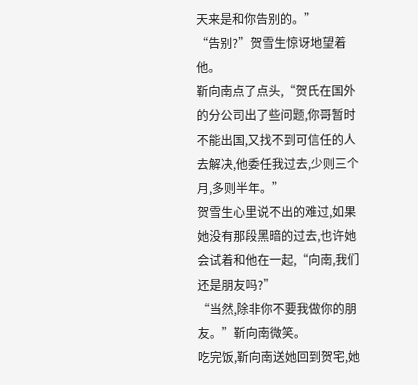天来是和你告别的。”
“告别?”贺雪生惊讶地望着他。
靳向南点了点头,“贺氏在国外的分公司出了些问题,你哥暂时不能出国,又找不到可信任的人去解决,他委任我过去,少则三个月,多则半年。”
贺雪生心里说不出的难过,如果她没有那段黑暗的过去,也许她会试着和他在一起,“向南,我们还是朋友吗?”
“当然,除非你不要我做你的朋友。”靳向南微笑。
吃完饭,靳向南送她回到贺宅,她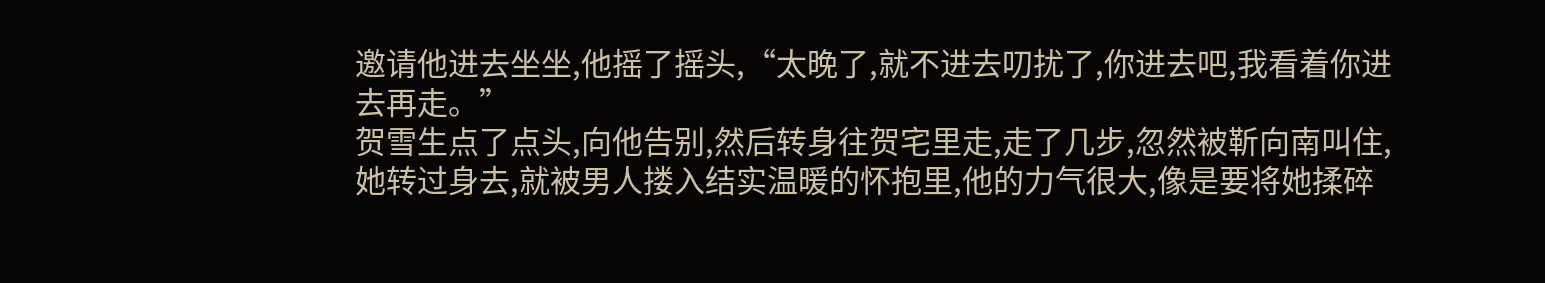邀请他进去坐坐,他摇了摇头,“太晚了,就不进去叨扰了,你进去吧,我看着你进去再走。”
贺雪生点了点头,向他告别,然后转身往贺宅里走,走了几步,忽然被靳向南叫住,她转过身去,就被男人搂入结实温暖的怀抱里,他的力气很大,像是要将她揉碎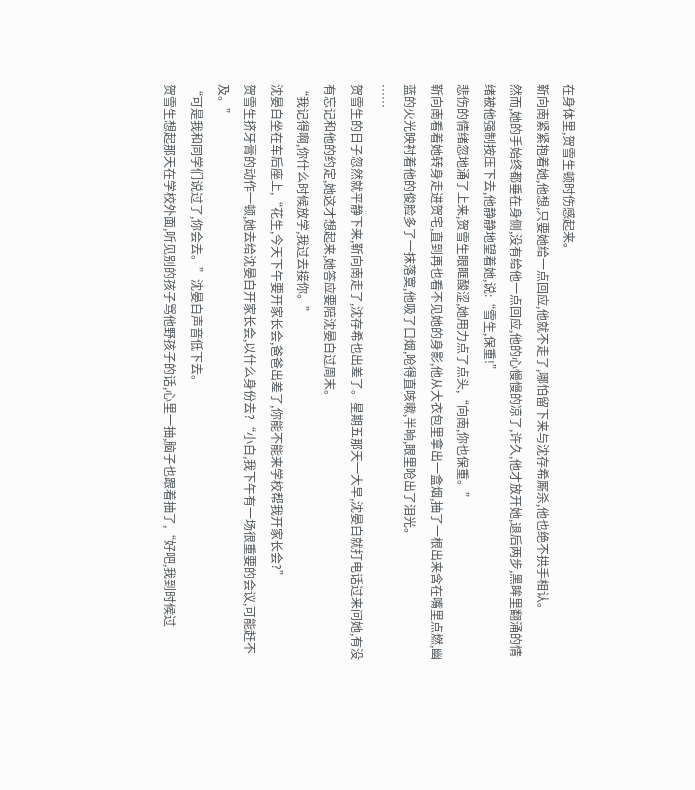在身体里,贺雪生顿时伤感起来。
靳向南紧紧抱着她,他想,只要她给一点回应,他就不走了,哪怕留下来与沈存希厮杀,他也绝不拱手相认。
然而,她的手始终都垂在身侧,没有给他一点回应,他的心慢慢的凉了,许久,他才放开她,退后两步,黑眸里翻涌的情绪被他强制按压下去,他静静地望着她,说:“雪生,保重!”
悲伤的情绪忽地涌了上来,贺雪生眼眶酸涩,她用力点了点头,“向南,你也保重。”
靳向南看着她转身走进贺宅,直到再也看不见她的身影,他从大衣包里拿出一盒烟,抽了一根出来含在嘴里点燃,幽蓝的火光映衬着他的俊脸多了一抹落寞,他吸了口烟,呛得直咳嗽,半晌,眼里呛出了泪光。
……
贺雪生的日子忽然就平静下来,靳向南走了,沈存希也出差了。星期五那天一大早,沈晏白就打电话过来问她,有没有忘记和他的约定,她这才想起来,她答应要陪沈晏白过周末。
“我记得啊,你什么时候放学,我过去接你。”
沈晏白坐在车后座上,“花生,今天下午要开家长会,爸爸出差了,你能不能来学校帮我开家长会?”
贺雪生挤牙膏的动作一顿,她去给沈晏白开家长会,以什么身份去?“小白,我下午有一场很重要的会议,可能赶不及。”
“可是我和同学们说过了,你会去。”沈晏白声音低下去。
贺雪生想起那天在学校外面,听见别的孩子骂他野孩子的话,心里一抽,脑子也跟着抽了,“好吧,我到时候过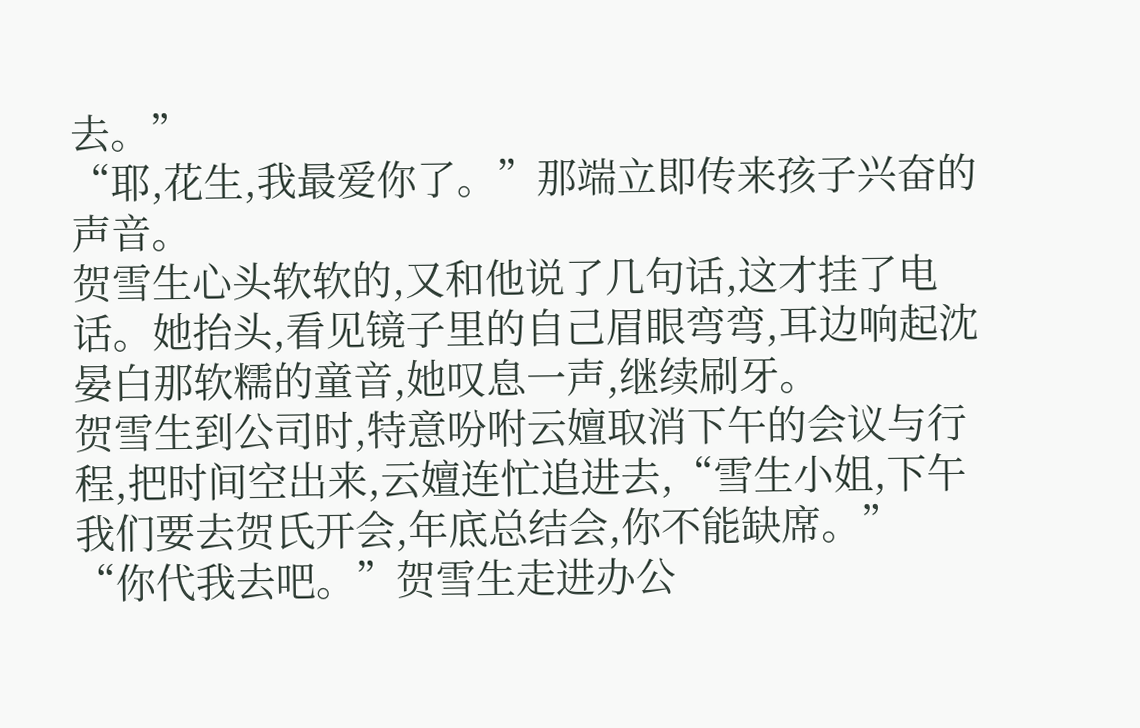去。”
“耶,花生,我最爱你了。”那端立即传来孩子兴奋的声音。
贺雪生心头软软的,又和他说了几句话,这才挂了电话。她抬头,看见镜子里的自己眉眼弯弯,耳边响起沈晏白那软糯的童音,她叹息一声,继续刷牙。
贺雪生到公司时,特意吩咐云嬗取消下午的会议与行程,把时间空出来,云嬗连忙追进去,“雪生小姐,下午我们要去贺氏开会,年底总结会,你不能缺席。”
“你代我去吧。”贺雪生走进办公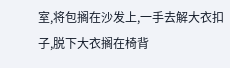室,将包搁在沙发上,一手去解大衣扣子,脱下大衣搁在椅背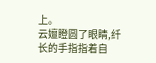上。
云嬗瞪圆了眼睛,纤长的手指指着自